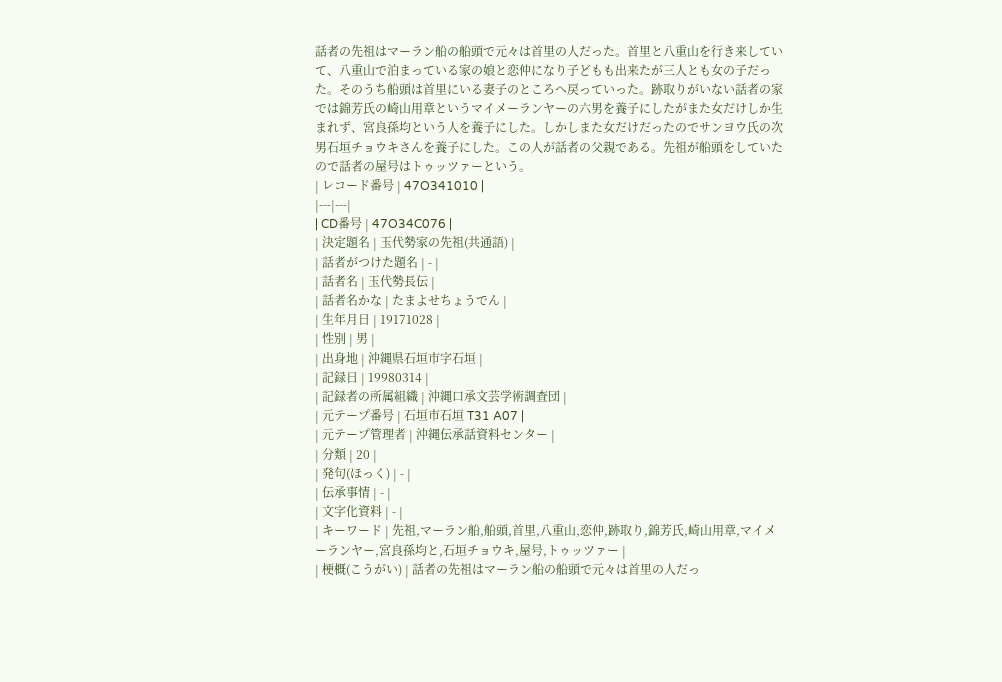話者の先祖はマーラン船の船頭で元々は首里の人だった。首里と八重山を行き来していて、八重山で泊まっている家の娘と恋仲になり子どもも出来たが三人とも女の子だった。そのうち船頭は首里にいる妻子のところへ戻っていった。跡取りがいない話者の家では錦芳氏の崎山用章というマイメーランヤーの六男を養子にしたがまた女だけしか生まれず、宮良孫均という人を養子にした。しかしまた女だけだったのでサンヨウ氏の次男石垣チョウキさんを養子にした。この人が話者の父親である。先祖が船頭をしていたので話者の屋号はトゥッツァーという。
| レコード番号 | 47O341010 |
|---|---|
| CD番号 | 47O34C076 |
| 決定題名 | 玉代勢家の先祖(共通語) |
| 話者がつけた題名 | - |
| 話者名 | 玉代勢長伝 |
| 話者名かな | たまよせちょうでん |
| 生年月日 | 19171028 |
| 性別 | 男 |
| 出身地 | 沖縄県石垣市字石垣 |
| 記録日 | 19980314 |
| 記録者の所属組織 | 沖縄口承文芸学術調査団 |
| 元テープ番号 | 石垣市石垣 T31 A07 |
| 元テープ管理者 | 沖縄伝承話資料センター |
| 分類 | 20 |
| 発句(ほっく) | - |
| 伝承事情 | - |
| 文字化資料 | - |
| キーワード | 先祖,マーラン船,船頭,首里,八重山,恋仲,跡取り,錦芳氏,崎山用章,マイメーランヤー,宮良孫均と,石垣チョウキ,屋号,トゥッツァー |
| 梗概(こうがい) | 話者の先祖はマーラン船の船頭で元々は首里の人だっ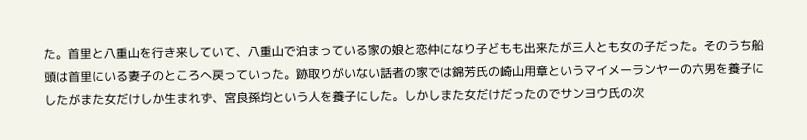た。首里と八重山を行き来していて、八重山で泊まっている家の娘と恋仲になり子どもも出来たが三人とも女の子だった。そのうち船頭は首里にいる妻子のところへ戻っていった。跡取りがいない話者の家では錦芳氏の崎山用章というマイメーランヤーの六男を養子にしたがまた女だけしか生まれず、宮良孫均という人を養子にした。しかしまた女だけだったのでサンヨウ氏の次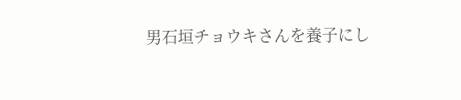男石垣チョウキさんを養子にし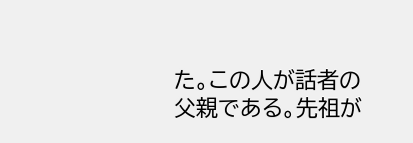た。この人が話者の父親である。先祖が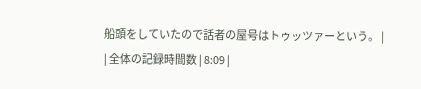船頭をしていたので話者の屋号はトゥッツァーという。 |
| 全体の記録時間数 | 8:09 |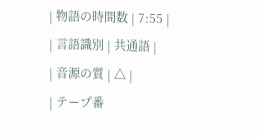| 物語の時間数 | 7:55 |
| 言語識別 | 共通語 |
| 音源の質 | △ |
| テープ番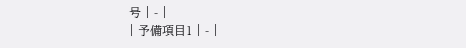号 | - |
| 予備項目1 | - |